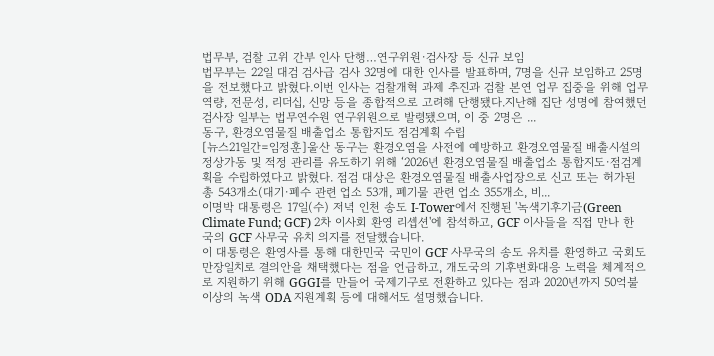법무부, 검찰 고위 간부 인사 단행…연구위원·검사장 등 신규 보임
법무부는 22일 대검 검사급 검사 32명에 대한 인사를 발표하며, 7명을 신규 보임하고 25명을 전보했다고 밝혔다.이번 인사는 검찰개혁 과제 추진과 검찰 본연 업무 집중을 위해 업무 역량, 전문성, 리더십, 신망 등을 종합적으로 고려해 단행됐다.지난해 집단 성명에 참여했던 검사장 일부는 법무연수원 연구위원으로 발령됐으며, 이 중 2명은 ...
동구, 환경오염물질 배출업소 통합지도 점검계획 수립
[뉴스21일간=임정훈]울산 동구는 환경오염을 사전에 예방하고 환경오염물질 배출시설의 정상가동 및 적정 관리를 유도하기 위해 ‘2026년 환경오염물질 배출업소 통합지도·점검계획을 수립하였다고 밝혔다. 점검 대상은 환경오염물질 배출사업장으로 신고 또는 허가된 총 543개소(대기·폐수 관련 업소 53개, 폐기물 관련 업소 355개소, 비...
이명박 대통령은 17일(수) 저녁 인천 송도 I-Tower에서 진행된 '녹색기후기금(Green Climate Fund; GCF) 2차 이사회 환영 리셉션'에 참석하고, GCF 이사들을 직접 만나 한국의 GCF 사무국 유치 의지를 전달했습니다.
이 대통령은 환영사를 통해 대한민국 국민이 GCF 사무국의 송도 유치를 환영하고 국회도 만장일치로 결의안을 채택했다는 점을 언급하고, 개도국의 기후변화대응 노력을 체계적으로 지원하기 위해 GGGI를 만들어 국제기구로 전환하고 있다는 점과 2020년까지 50억불 이상의 녹색 ODA 지원계획 등에 대해서도 설명했습니다.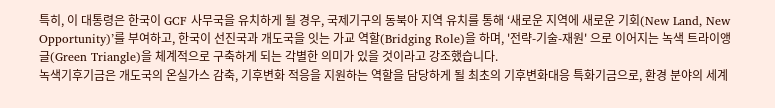특히, 이 대통령은 한국이 GCF 사무국을 유치하게 될 경우, 국제기구의 동북아 지역 유치를 통해 ‘새로운 지역에 새로운 기회(New Land, New Opportunity)’를 부여하고, 한국이 선진국과 개도국을 잇는 가교 역할(Bridging Role)을 하며, '전략-기술-재원' 으로 이어지는 녹색 트라이앵글(Green Triangle)을 체계적으로 구축하게 되는 각별한 의미가 있을 것이라고 강조했습니다.
녹색기후기금은 개도국의 온실가스 감축, 기후변화 적응을 지원하는 역할을 담당하게 될 최초의 기후변화대응 특화기금으로, 환경 분야의 세계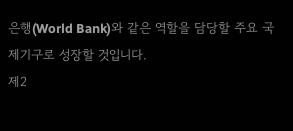은행(World Bank)와 같은 역할을 담당할 주요 국제기구로 성장할 것입니다.
제2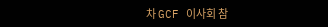차 GCF 이사회 참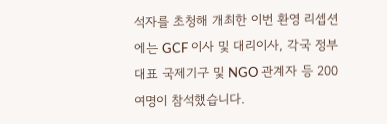석자를 초청해 개최한 이번 환영 리셉션에는 GCF 이사 및 대리이사, 각국 정부 대표 국제기구 및 NGO 관계자 등 200여명이 참석했습니다.